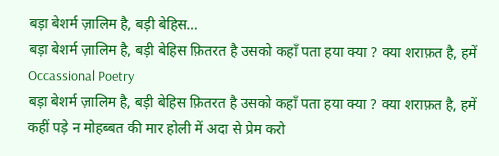बड़ा बेशर्म ज़ालिम है, बड़ी बेहिस…
बड़ा बेशर्म ज़ालिम है, बड़ी बेहिस फ़ितरत है उसको कहाँ पता हया क्या ? क्या शराफ़त है, हमें
Occassional Poetry
बड़ा बेशर्म ज़ालिम है, बड़ी बेहिस फ़ितरत है उसको कहाँ पता हया क्या ? क्या शराफ़त है, हमें
कहीं पड़े न मोहब्बत की मार होली में अदा से प्रेम करो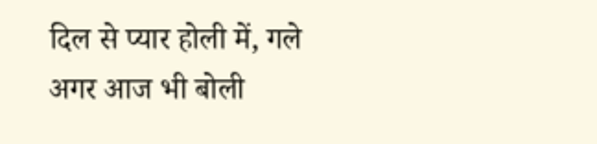दिल से प्यार होली में, गले
अगर आज भी बोली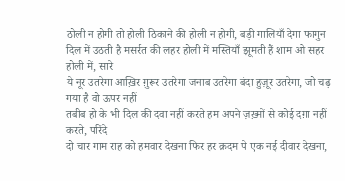ठोली न होगी तो होली ठिकाने की होली न होगी, बड़ी गालियाँ देगा फागुन
दिल में उठती है मसर्रत की लहर होली में मस्तियाँ झूमती हैं शाम ओ सहर होली में, सारे
ये नूर उतरेगा आख़िर ग़ुरूर उतरेगा जनाब उतरेगा बंदा हुज़ूर उतरेगा, जो चढ़ गया है वो ऊपर नहीं
तबीब हो के भी दिल की दवा नहीं करते हम अपने ज़ख़्मों से कोई दग़ा नहीं करते, परिंदे
दो चार गाम राह को हमवार देखना फिर हर क़दम पे एक नई दीवार देखना,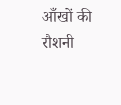आँखों की रौशनी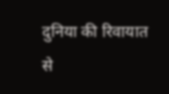दुनिया की रिवायात से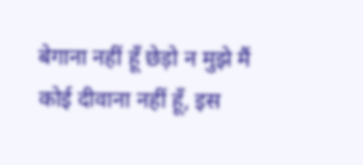बेगाना नहीं हूँ छेड़ो न मुझे मैं कोई दीवाना नहीं हूँ, इस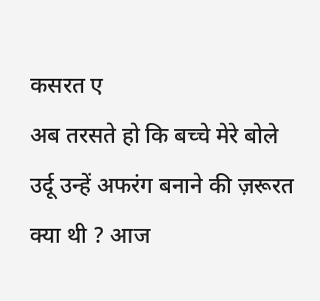कसरत ए
अब तरसते हो कि बच्चे मेरे बोले उर्दू उन्हें अफरंग बनाने की ज़रूरत क्या थी ? आज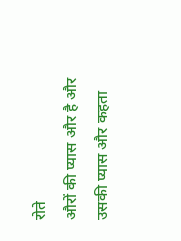रोते
औरों की प्यास और है और उसकी प्यास और कहता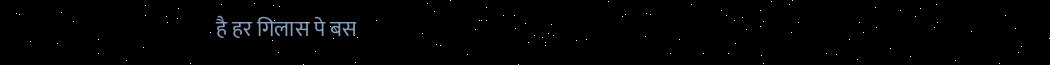है हर गिलास पे बस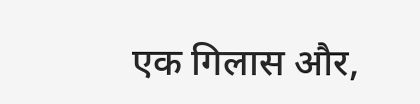एक गिलास और,